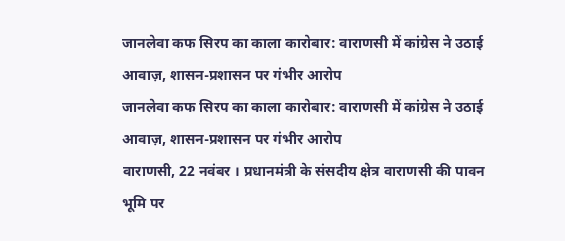जानलेवा कफ सिरप का काला कारोबार: वाराणसी में कांग्रेस ने उठाई आवाज़, शासन-प्रशासन पर गंभीर आरोप
जानलेवा कफ सिरप का काला कारोबार: वाराणसी में कांग्रेस ने उठाई आवाज़, शासन-प्रशासन पर गंभीर आरोप
वाराणसी, 22 नवंबर । प्रधानमंत्री के संसदीय क्षेत्र वाराणसी की पावन भूमि पर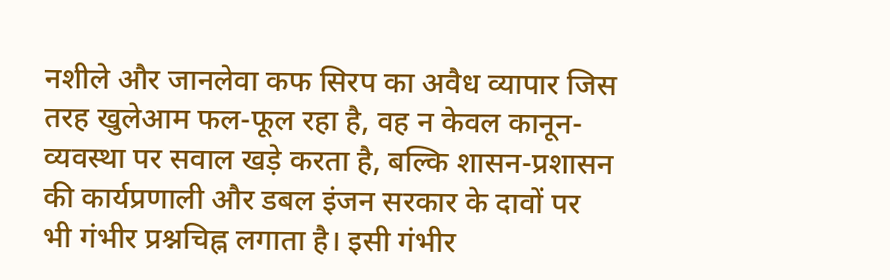नशीले और जानलेवा कफ सिरप का अवैध व्यापार जिस तरह खुलेआम फल-फूल रहा है, वह न केवल कानून-व्यवस्था पर सवाल खड़े करता है, बल्कि शासन-प्रशासन की कार्यप्रणाली और डबल इंजन सरकार के दावों पर भी गंभीर प्रश्नचिह्न लगाता है। इसी गंभीर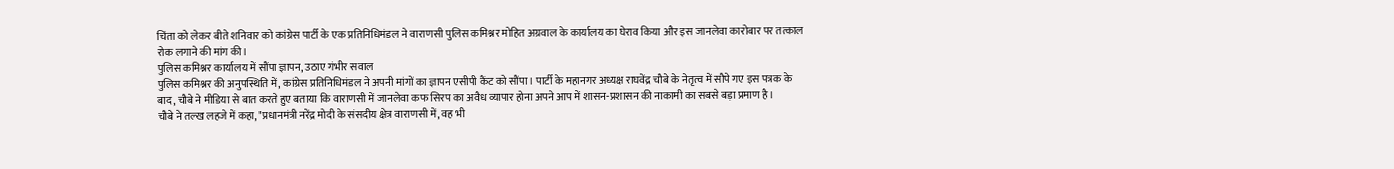चिंता को लेकर बीते शनिवार को कांग्रेस पार्टी के एक प्रतिनिधिमंडल ने वाराणसी पुलिस कमिश्नर मोहित अग्रवाल के कार्यालय का घेराव किया और इस जानलेवा कारोबार पर तत्काल रोक लगाने की मांग की।
पुलिस कमिश्नर कार्यालय में सौंपा ज्ञापन, उठाए गंभीर सवाल
पुलिस कमिश्नर की अनुपस्थिति में, कांग्रेस प्रतिनिधिमंडल ने अपनी मांगों का ज्ञापन एसीपी कैंट को सौंपा। पार्टी के महानगर अध्यक्ष राघवेंद्र चौबे के नेतृत्व में सौपे गए इस पत्रक के बाद, चौबे ने मीडिया से बात करते हुए बताया कि वाराणसी में जानलेवा कफ सिरप का अवैध व्यापार होना अपने आप में शासन-प्रशासन की नाकामी का सबसे बड़ा प्रमाण है।
चौबे ने तल्ख लहजे में कहा, "प्रधानमंत्री नरेंद्र मोदी के संसदीय क्षेत्र वाराणसी में, वह भी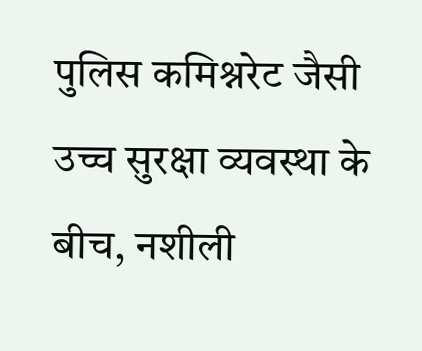पुलिस कमिश्नरेट जैसी उच्च सुरक्षा व्यवस्था के बीच, नशीली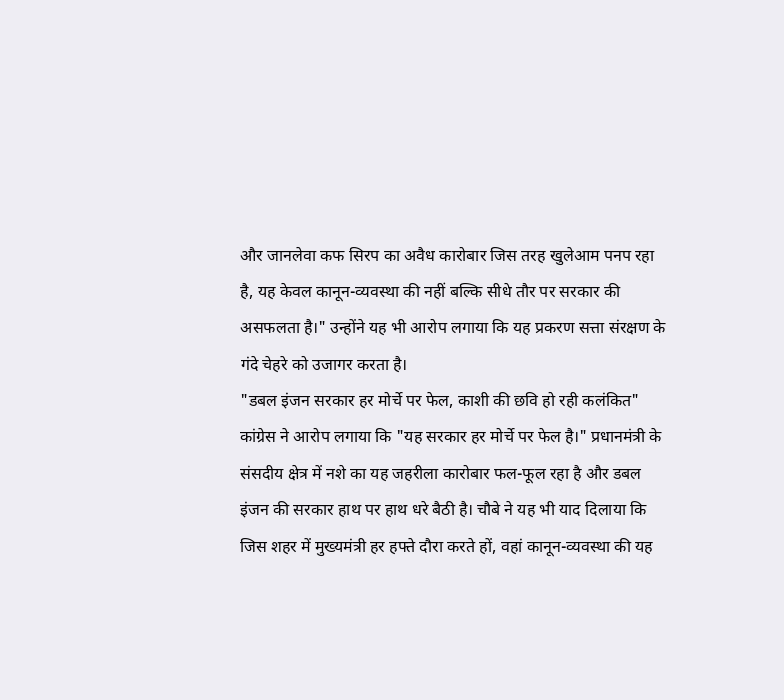और जानलेवा कफ सिरप का अवैध कारोबार जिस तरह खुलेआम पनप रहा है, यह केवल कानून-व्यवस्था की नहीं बल्कि सीधे तौर पर सरकार की असफलता है।" उन्होंने यह भी आरोप लगाया कि यह प्रकरण सत्ता संरक्षण के गंदे चेहरे को उजागर करता है।
"डबल इंजन सरकार हर मोर्चे पर फेल, काशी की छवि हो रही कलंकित"
कांग्रेस ने आरोप लगाया कि "यह सरकार हर मोर्चे पर फेल है।" प्रधानमंत्री के संसदीय क्षेत्र में नशे का यह जहरीला कारोबार फल-फूल रहा है और डबल इंजन की सरकार हाथ पर हाथ धरे बैठी है। चौबे ने यह भी याद दिलाया कि जिस शहर में मुख्यमंत्री हर हफ्ते दौरा करते हों, वहां कानून-व्यवस्था की यह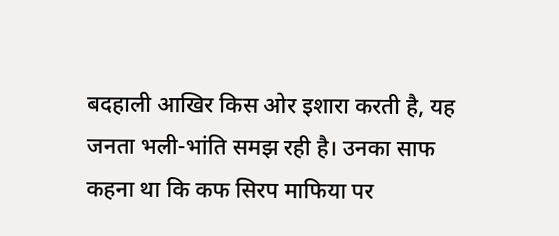बदहाली आखिर किस ओर इशारा करती है, यह जनता भली-भांति समझ रही है। उनका साफ कहना था कि कफ सिरप माफिया पर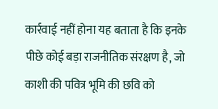कार्रवाई नहीं होना यह बताता है कि इनके पीछे कोई बड़ा राजनीतिक संरक्षण है, जो काशी की पवित्र भूमि की छवि को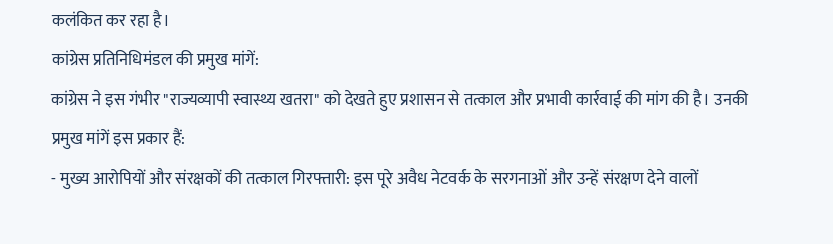कलंकित कर रहा है।
कांग्रेस प्रतिनिधिमंडल की प्रमुख मांगें:
कांग्रेस ने इस गंभीर "राज्यव्यापी स्वास्थ्य खतरा" को देखते हुए प्रशासन से तत्काल और प्रभावी कार्रवाई की मांग की है। उनकी प्रमुख मांगें इस प्रकार हैं:
- मुख्य आरोपियों और संरक्षकों की तत्काल गिरफ्तारी: इस पूरे अवैध नेटवर्क के सरगनाओं और उन्हें संरक्षण देने वालों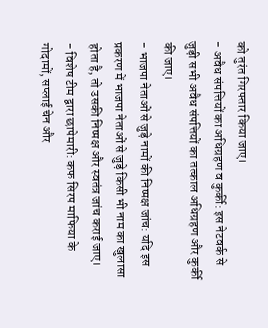को तुरंत गिरफ्तार किया जाए।
- अवैध संपत्तियों का अधिग्रहण व कुर्की: इस नेटवर्क से जुड़ी सभी अवैध संपत्तियों का तत्काल अधिग्रहण और कुर्की की जाए।
- भाजपा नेताओं से जुड़े नामों की निष्पक्ष जांच: यदि इस प्रकरण में भाजपा नेताओं से जुड़े किसी भी नाम का खुलासा होता है, तो उसकी निष्पक्ष और स्वतंत्र जांच कराई जाए।
- विशेष टीम द्वारा छापेमारी: कफ सिरप माफिया के गोदामों, सप्लाई चेन और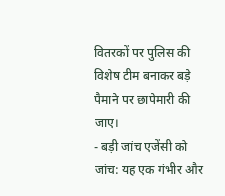वितरकों पर पुलिस की विशेष टीम बनाकर बड़े पैमाने पर छापेमारी की जाए।
- बड़ी जांच एजेंसी को जांच: यह एक गंभीर और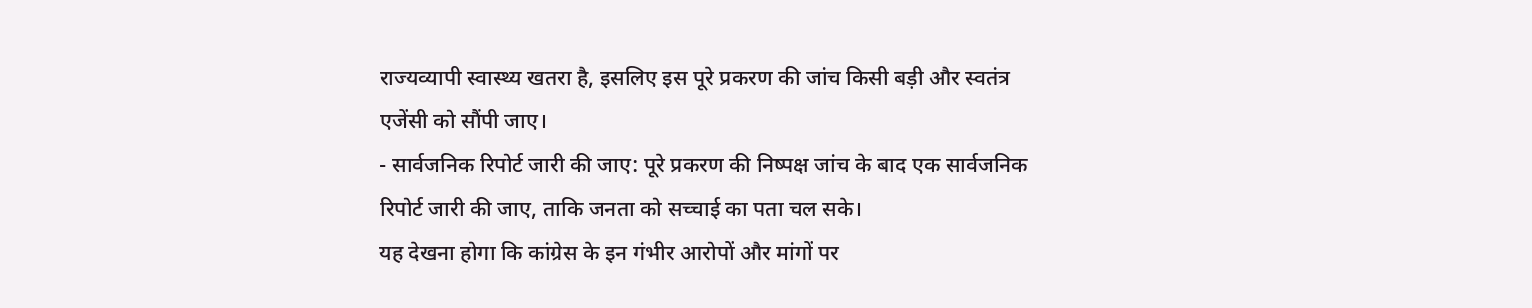राज्यव्यापी स्वास्थ्य खतरा है, इसलिए इस पूरे प्रकरण की जांच किसी बड़ी और स्वतंत्र एजेंसी को सौंपी जाए।
- सार्वजनिक रिपोर्ट जारी की जाए: पूरे प्रकरण की निष्पक्ष जांच के बाद एक सार्वजनिक रिपोर्ट जारी की जाए, ताकि जनता को सच्चाई का पता चल सके।
यह देखना होगा कि कांग्रेस के इन गंभीर आरोपों और मांगों पर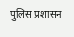पुलिस प्रशासन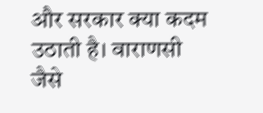और सरकार क्या कदम उठाती है। वाराणसी जैसे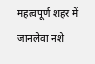महत्वपूर्ण शहर में जानलेवा नशे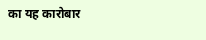का यह कारोबार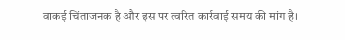वाकई चिंताजनक है और इस पर त्वरित कार्रवाई समय की मांग है।